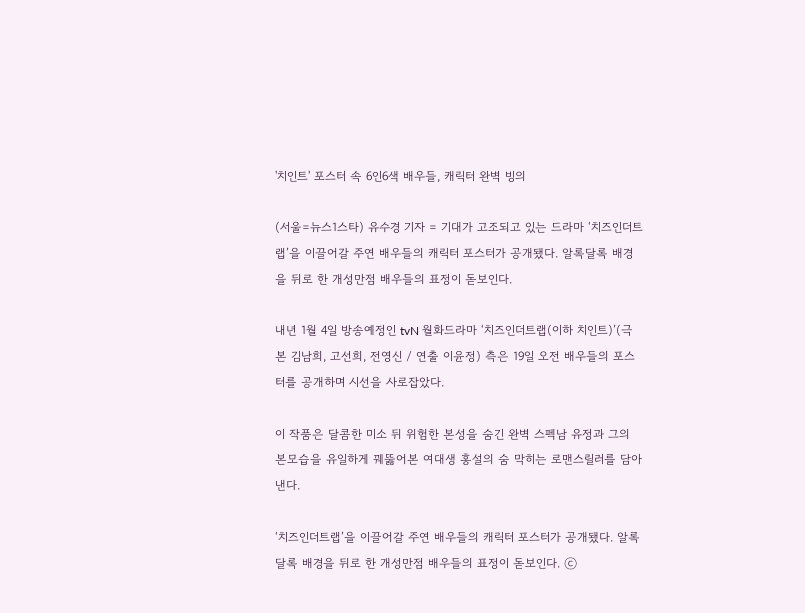'치인트' 포스터 속 6인6색 배우들, 캐릭터 완벽 빙의

(서울=뉴스1스타) 유수경 기자 = 기대가 고조되고 있는 드라마 ‘치즈인더트랩’을 이끌어갈 주연 배우들의 캐릭터 포스터가 공개됐다. 알록달록 배경을 뒤로 한 개성만점 배우들의 표정이 돋보인다.

내년 1월 4일 방송예정인 tvN 월화드라마 ‘치즈인더트랩(이하 치인트)’(극본 김남희, 고선희, 전영신 / 연출 이윤정) 측은 19일 오전 배우들의 포스터를 공개하며 시선을 사로잡았다.

이 작품은 달콤한 미소 뒤 위험한 본성을 숨긴 완벽 스펙남 유정과 그의 본모습을 유일하게 꿰뚫어본 여대생 홍설의 숨 막히는 로맨스릴러를 담아낸다.

‘치즈인더트랩’을 이끌어갈 주연 배우들의 캐릭터 포스터가 공개됐다. 알록달록 배경을 뒤로 한 개성만점 배우들의 표정이 돋보인다. ⓒ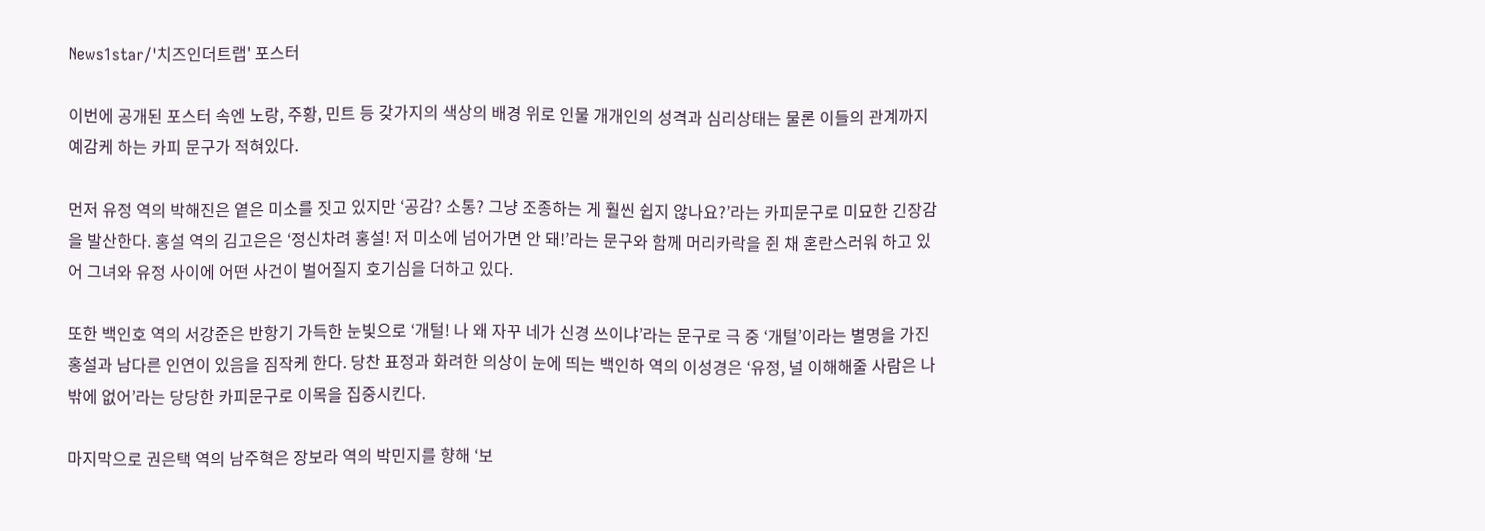News1star/'치즈인더트랩' 포스터

이번에 공개된 포스터 속엔 노랑, 주황, 민트 등 갖가지의 색상의 배경 위로 인물 개개인의 성격과 심리상태는 물론 이들의 관계까지 예감케 하는 카피 문구가 적혀있다.

먼저 유정 역의 박해진은 옅은 미소를 짓고 있지만 ‘공감? 소통? 그냥 조종하는 게 훨씬 쉽지 않나요?’라는 카피문구로 미묘한 긴장감을 발산한다. 홍설 역의 김고은은 ‘정신차려 홍설! 저 미소에 넘어가면 안 돼!’라는 문구와 함께 머리카락을 쥔 채 혼란스러워 하고 있어 그녀와 유정 사이에 어떤 사건이 벌어질지 호기심을 더하고 있다.

또한 백인호 역의 서강준은 반항기 가득한 눈빛으로 ‘개털! 나 왜 자꾸 네가 신경 쓰이냐’라는 문구로 극 중 ‘개털’이라는 별명을 가진 홍설과 남다른 인연이 있음을 짐작케 한다. 당찬 표정과 화려한 의상이 눈에 띄는 백인하 역의 이성경은 ‘유정, 널 이해해줄 사람은 나밖에 없어’라는 당당한 카피문구로 이목을 집중시킨다.

마지막으로 권은택 역의 남주혁은 장보라 역의 박민지를 향해 ‘보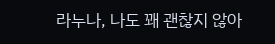라누나, 나도 꽤 괜찮지 않아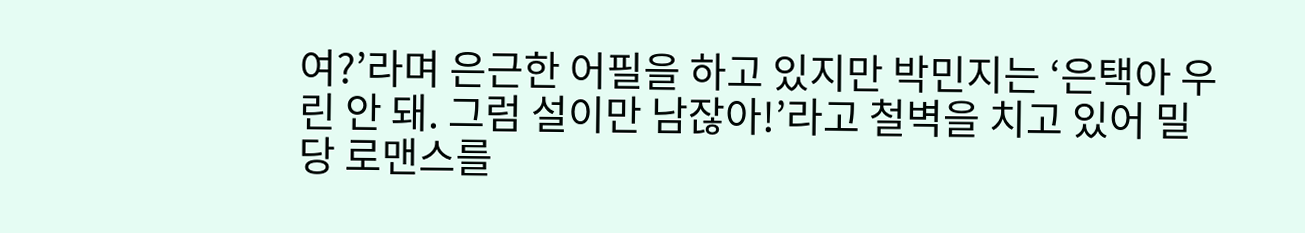여?’라며 은근한 어필을 하고 있지만 박민지는 ‘은택아 우린 안 돼. 그럼 설이만 남잖아!’라고 철벽을 치고 있어 밀당 로맨스를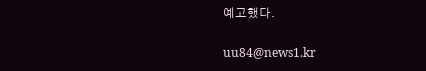예고했다.

uu84@news1.kr